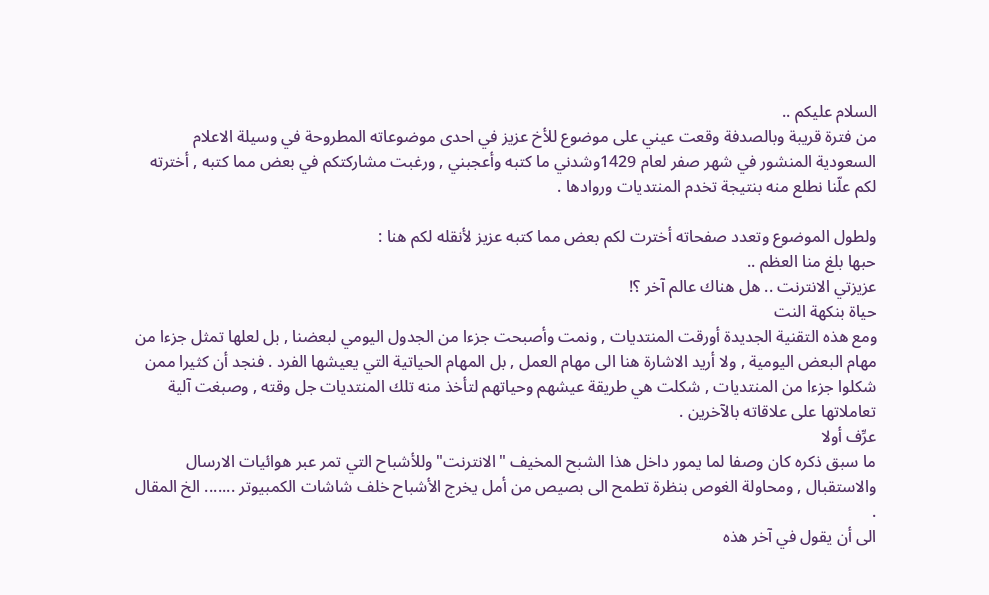السلام عليكم ..
من فترة قريبة وبالصدفة وقعت عيني على موضوع للأخ عزيز في احدى موضوعاته المطروحة في وسيلة الاعلام السعودية المنشور في شهر صفر لعام 1429وشدني ما كتبه وأعجبني , ورغبت مشاركتكم في بعض مما كتبه , أخترته لكم علّنا نطلع منه بنتيجة تخدم المنتديات وروادها .

ولطول الموضوع وتعدد صفحاته أخترت لكم بعض مما كتبه عزيز لأنقله لكم هنا :
حبها بلغ منا العظم ..
عزيزتي الانترنت .. هل هناك عالم آخر ؟!
حياة بنكهة النت
ومع هذه التقنية الجديدة أورقت المنتديات , ونمت وأصبحت جزءا من الجدول اليومي لبعضنا , بل لعلها تمثل جزءا من مهام البعض اليومية , ولا أريد الاشارة هنا الى مهام العمل , بل المهام الحياتية التي يعيشها الفرد . فنجد أن كثيرا ممن شكلوا جزءا من المنتديات , شكلت هي طريقة عيشهم وحياتهم لتأخذ منه تلك المنتديات جل وقته , وصبغت آلية تعاملاتها على علاقاته بالآخرين .
عرِّف أولا
ما سبق ذكره كان وصفا لما يمور داخل هذا الشبح المخيف "الانترنت" وللأشباح التي تمر عبر هوائيات الارسال والاستقبال , ومحاولة الغوص بنظرة تطمح الى بصيص من أمل يخرج الأشباح خلف شاشات الكمبيوتر ....... الخ المقال .
الى أن يقول في آخر هذه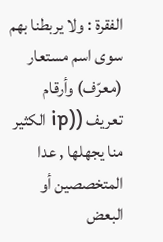الفقرة : ولا يربطنا بهم سوى اسم مستعار (معرّف) وأرقام تعريف ((ip الكثير منا يجهلها , عدا المتخصصين أو البعض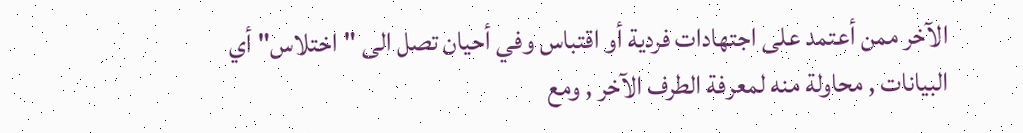الآخر ممن أعتمد على اجتهادات فردية أو اقتباس وفي أحيان تصل الى "اختلاس" أي البيانات , محاولة منه لمعرفة الطرف الآخر , ومع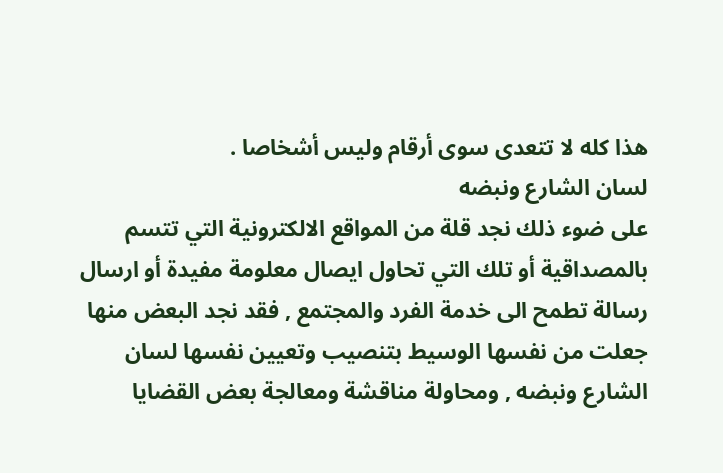هذا كله لا تتعدى سوى أرقام وليس أشخاصا .
لسان الشارع ونبضه
على ضوء ذلك نجد قلة من المواقع الالكترونية التي تتسم بالمصداقية أو تلك التي تحاول ايصال معلومة مفيدة أو ارسال رسالة تطمح الى خدمة الفرد والمجتمع , فقد نجد البعض منها جعلت من نفسها الوسيط بتنصيب وتعيين نفسها لسان الشارع ونبضه , ومحاولة مناقشة ومعالجة بعض القضايا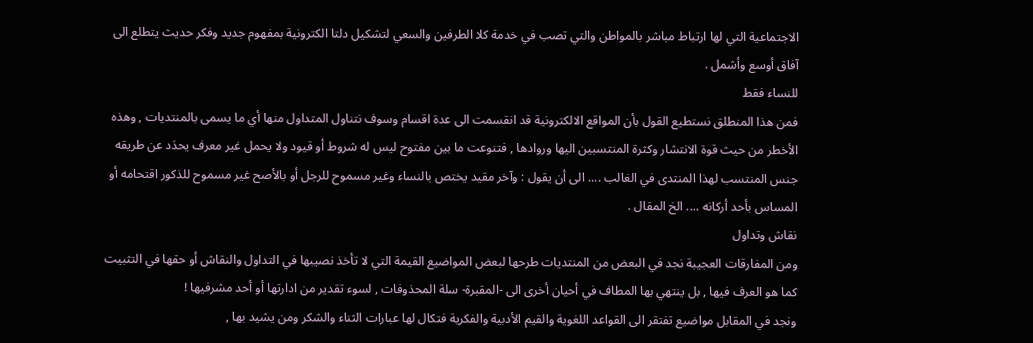الاجتماعية التي لها ارتباط مباشر بالمواطن والتي تصب في خدمة كلا الطرفين والسعي لتشكيل دلتا الكترونية بمفهوم جديد وفكر حديث يتطلع الى آفاق أوسع وأشمل .
للنساء فقط
فمن هذا المنطلق نستطيع القول بأن المواقع الالكترونية قد انقسمت الى عدة اقسام وسوف نتناول المتداول منها أي ما يسمى بالمنتديات , وهذه الأخطر من حيث قوة الانتشار وكثرة المنتسبين اليها وروادها , فتنوعت ما بين مفتوح ليس له شروط أو قيود ولا يحمل غير معرف يحدَد عن طريقه جنس المنتسب لهذا المنتدى في الغالب .... الى أن يقول : وآخر مقيد يختص بالنساء وغير مسموح للرجل أو بالأصح غير مسموح للذكور اقتحامه أو المساس بأحد أركانه .... الخ المقال .
نقاش وتداول
ومن المفارقات العجيبة نجد في البعض من المنتديات طرحها لبعض المواضيع القيمة التي لا تأخذ نصيبها في التداول والنقاش أو حقها في التثبيت كما هو العرف فيها , بل ينتهي بها المطاف في أحيان أخرى الى -المقبرة- سلة المحذوفات , لسوء تقدير من ادارتها أو أحد مشرفيها !
ونجد في المقابل مواضيع تفتقر الى القواعد اللغوية والقيم الأدبية والفكرية فتكال لها عبارات الثناء والشكر ومن يشيد بها ,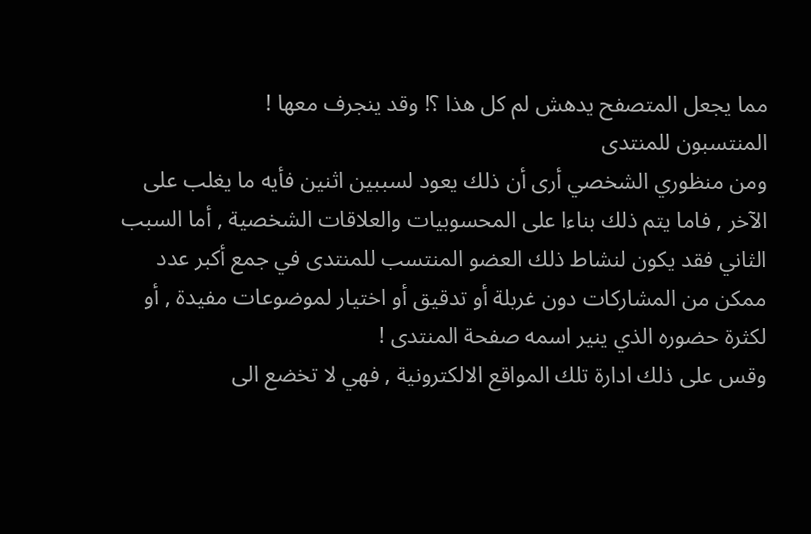مما يجعل المتصفح يدهش لم كل هذا ؟! وقد ينجرف معها !
المنتسبون للمنتدى
ومن منظوري الشخصي أرى أن ذلك يعود لسببين اثنين فأيه ما يغلب على الآخر , فاما يتم ذلك بناءا على المحسوبيات والعلاقات الشخصية , أما السبب الثاني فقد يكون لنشاط ذلك العضو المنتسب للمنتدى في جمع أكبر عدد ممكن من المشاركات دون غربلة أو تدقيق أو اختيار لموضوعات مفيدة , أو لكثرة حضوره الذي ينير اسمه صفحة المنتدى !
وقس على ذلك ادارة تلك المواقع الالكترونية , فهي لا تخضع الى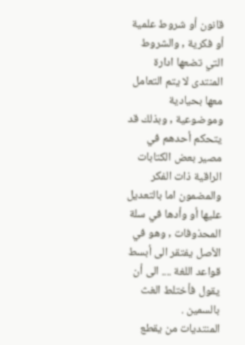قانون أو شروط علمية أو فكرية , والشروط التي تضعها ادارة المنتدى لا يتم التعامل معها بحيادية وموضوعية , وبذلك قد يتحكم أحدهم في مصير بعض الكتابات الراقية ذات الفكر والمضمون اما بالتعديل عليها أو وأدها في سلة المحذوفات , وهو في الأصل يفتقر الى أبسط قواعد اللغة .... الى أن يقول فأختلط الغث بالسمين .
المنتديات من يقطع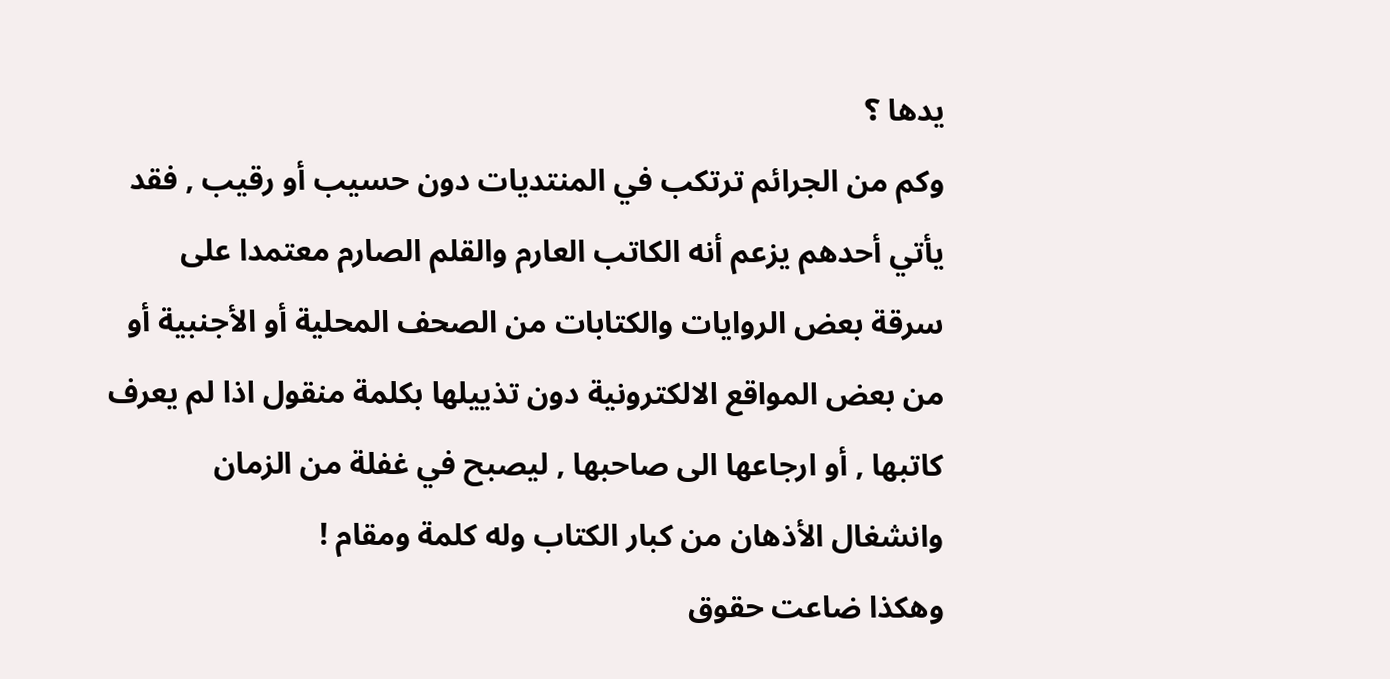يدها ؟
وكم من الجرائم ترتكب في المنتديات دون حسيب أو رقيب , فقد يأتي أحدهم يزعم أنه الكاتب العارم والقلم الصارم معتمدا على سرقة بعض الروايات والكتابات من الصحف المحلية أو الأجنبية أو من بعض المواقع الالكترونية دون تذييلها بكلمة منقول اذا لم يعرف كاتبها , أو ارجاعها الى صاحبها , ليصبح في غفلة من الزمان وانشغال الأذهان من كبار الكتاب وله كلمة ومقام !
وهكذا ضاعت حقوق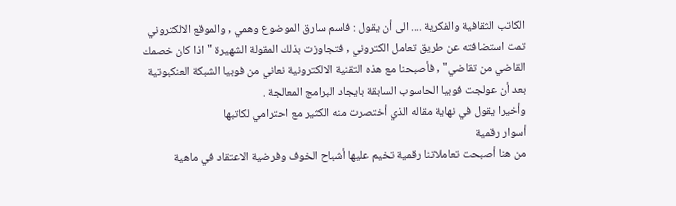الكاتب الثقافية والفكرية .... الى أن يقول : فاسم سارق الموضوع وهمي , والموقع الالكتروني تمت استضافته عن طريق تعامل الكتروني , فتجاوزت بذلك المقولة الشهيرة "اذا كان خصمك القاضي من تقاضي" , فأصبحنا مع هذه التقنية الالكترونية نعاني من فوبيا الشبكة العنكبوتية بعد أن عولجت فوبيا الحاسوب السابقة بايجاد البرامج المعالجة .
وأخيرا يقول في نهاية مقاله الذي أختصرت منه الكثير مع احترامي لكاتبها
أسوار رقمية
من هنا أصبحت تعاملاتنا رقمية تخيم عليها أشباح الخوف وفرضية الاعتقاد في ماهية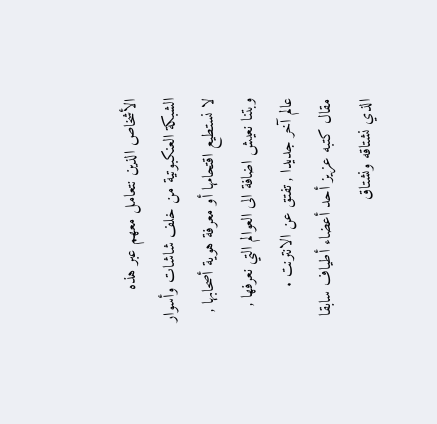الأشخاص الذين نتعامل معهم عبر هذه الشبكة العنكبوتية من خلف شاشات وأسوار لا نستطيع اقتحامها أو معرفة هوية أصحابها , وبتنا نعيش اضافة الى العوالم التي نعرفها , عالم آخر جديدا , تفتق عن الانترنت .
مقال كتبه عزيز أحد أعضاء أطياف سابقا الذي نشتاقه ونشتاق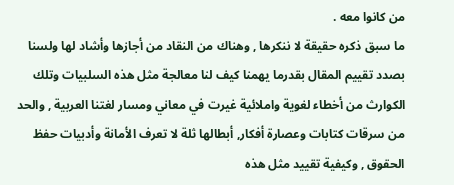من كانوا معه .
ما سبق ذكره حقيقة لا ننكرها , وهناك من النقاد من أجازها وأشاد لها ولسنا بصدد تقييم المقال بقدرما يهمنا كيف لنا معالجة مثل هذه السلبيات وتلك الكوارث من أخطاء لغوية واملائية غيرت في معاني ومسار لغتنا العربية , والحد من سرقات كتابات وعصارة أفكار, أبطالها ثلة لا تعرف الأمانة وأدبيات حفظ الحقوق , وكيفية تقييد مثل هذه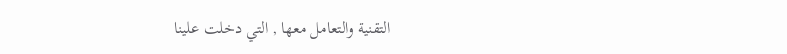التقنية والتعامل معها , التي دخلت علينا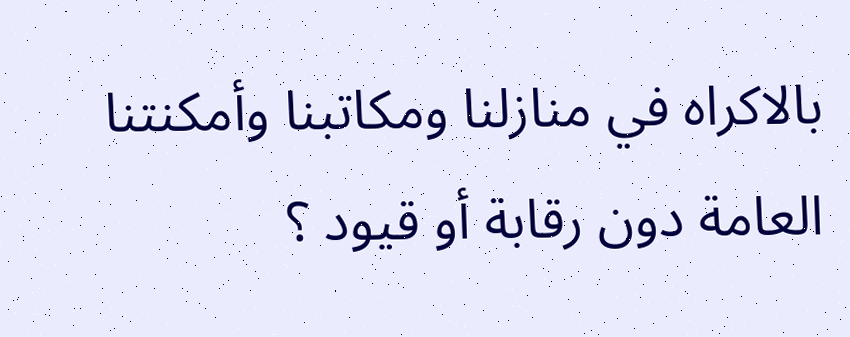بالاكراه في منازلنا ومكاتبنا وأمكنتنا العامة دون رقابة أو قيود ؟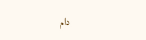دام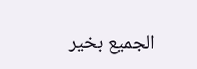الجميع بخير